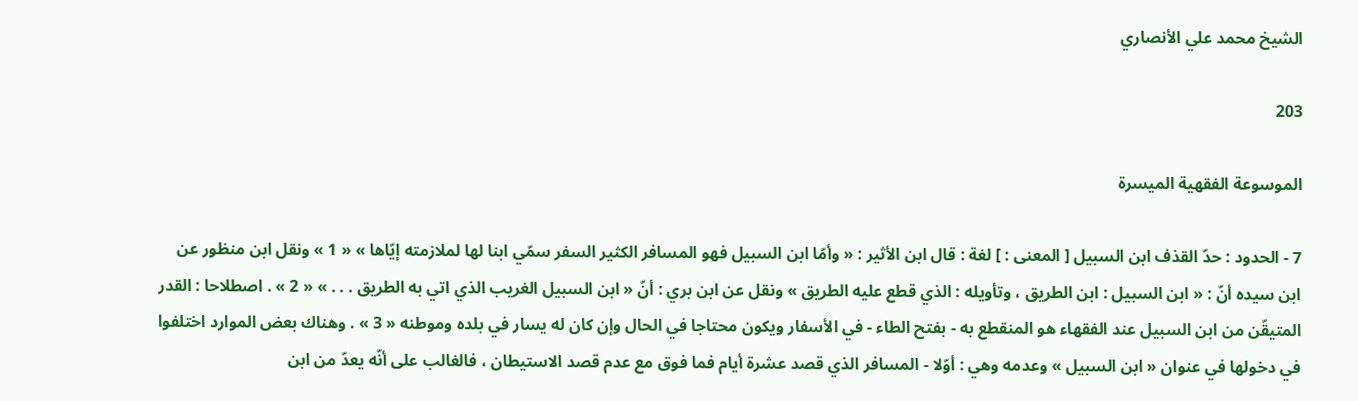الشيخ محمد علي الأنصاري

203

الموسوعة الفقهية الميسرة

7 - الحدود : حدّ القذف ابن السبيل [ المعنى : ] لغة : قال ابن الأثير : « وأمّا ابن السبيل فهو المسافر الكثير السفر سمّي ابنا لها لملازمته إيّاها » « 1 » ونقل ابن منظور عن ابن سيده أنّ : « ابن السبيل : ابن الطريق ، وتأويله : الذي قطع عليه الطريق » ونقل عن ابن بري : أنّ « ابن السبيل الغريب الذي اتي به الطريق . . . » « 2 » . اصطلاحا : القدر المتيقّن من ابن السبيل عند الفقهاء هو المنقطع به - بفتح الطاء - في الأسفار ويكون محتاجا في الحال وإن كان له يسار في بلده وموطنه « 3 » . وهناك بعض الموارد اختلفوا في دخولها في عنوان « ابن السبيل » وعدمه وهي : أوّلا - المسافر الذي قصد عشرة أيام فما فوق مع عدم قصد الاستيطان ، فالغالب على أنّه يعدّ من ابن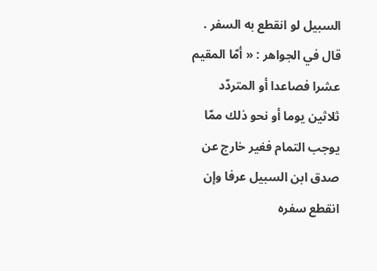السبيل لو انقطع به السفر . قال في الجواهر : « أمّا المقيم عشرا فصاعدا أو المتردّد ثلاثين يوما أو نحو ذلك ممّا يوجب التمام فغير خارج عن صدق ابن السبيل عرفا وإن انقطع سفره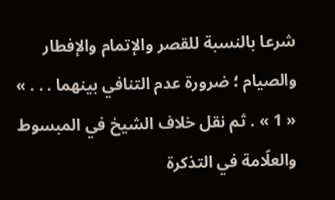شرعا بالنسبة للقصر والإتمام والإفطار والصيام ؛ ضرورة عدم التنافي بينهما . . . » « 1 » . ثم نقل خلاف الشيخ في المبسوط والعلّامة في التذكرة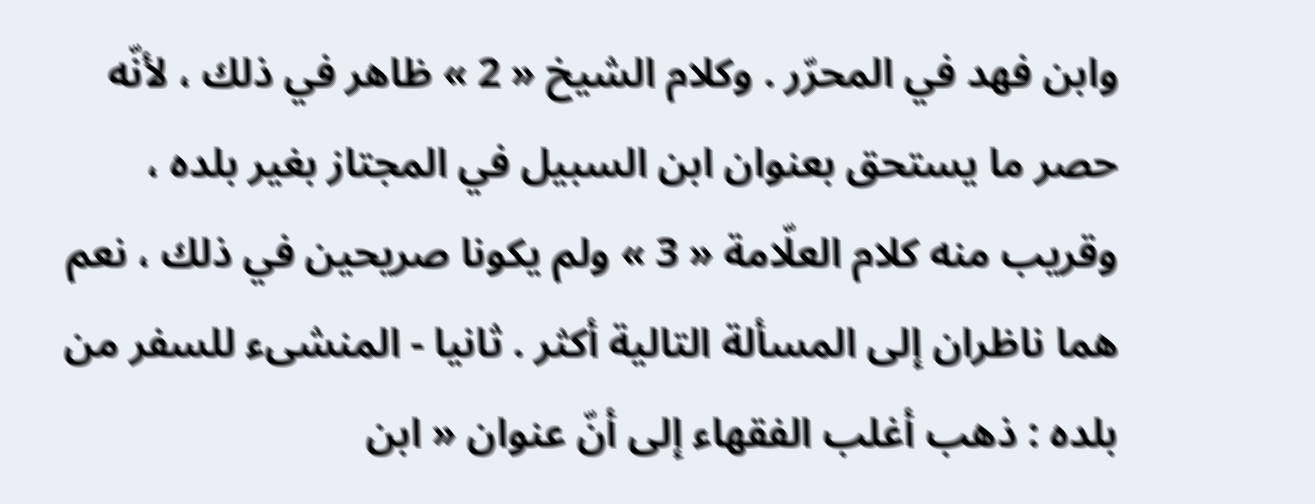وابن فهد في المحرّر . وكلام الشيخ « 2 » ظاهر في ذلك ، لأنّه حصر ما يستحق بعنوان ابن السبيل في المجتاز بغير بلده ، وقريب منه كلام العلّامة « 3 » ولم يكونا صريحين في ذلك ، نعم هما ناظران إلى المسألة التالية أكثر . ثانيا - المنشىء للسفر من بلده : ذهب أغلب الفقهاء إلى أنّ عنوان « ابن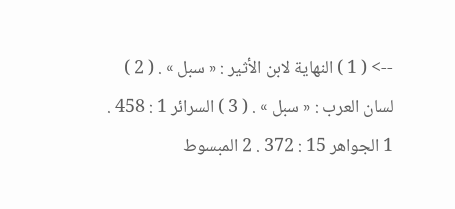--> ( 1 ) النهاية لابن الأثير : « سبل » . ( 2 ) لسان العرب : « سبل » . ( 3 ) السرائر 1 : 458 . 1 الجواهر 15 : 372 . 2 المبسوط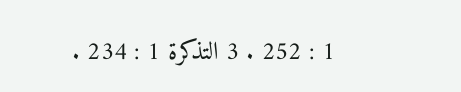1 : 252 . 3 التذكرة 1 : 234 .